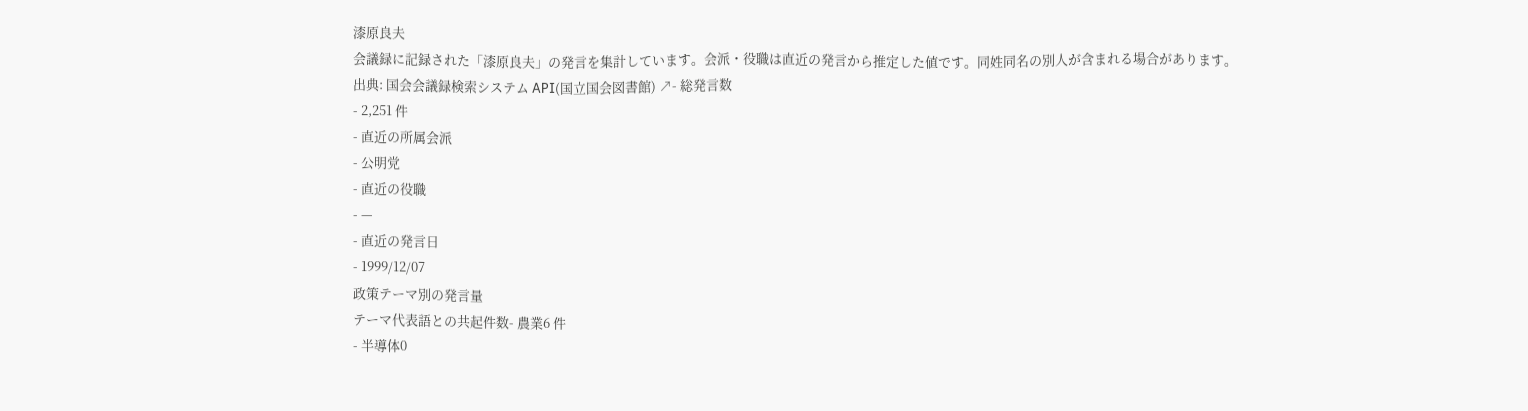漆原良夫
会議録に記録された「漆原良夫」の発言を集計しています。会派・役職は直近の発言から推定した値です。同姓同名の別人が含まれる場合があります。
出典: 国会会議録検索システム API(国立国会図書館) ↗- 総発言数
- 2,251 件
- 直近の所属会派
- 公明党
- 直近の役職
- —
- 直近の発言日
- 1999/12/07
政策テーマ別の発言量
テーマ代表語との共起件数- 農業6 件
- 半導体0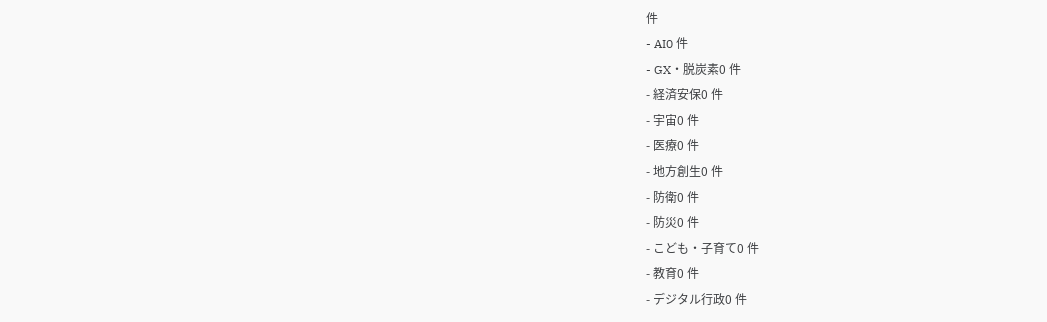件
- AI0 件
- GX・脱炭素0 件
- 経済安保0 件
- 宇宙0 件
- 医療0 件
- 地方創生0 件
- 防衛0 件
- 防災0 件
- こども・子育て0 件
- 教育0 件
- デジタル行政0 件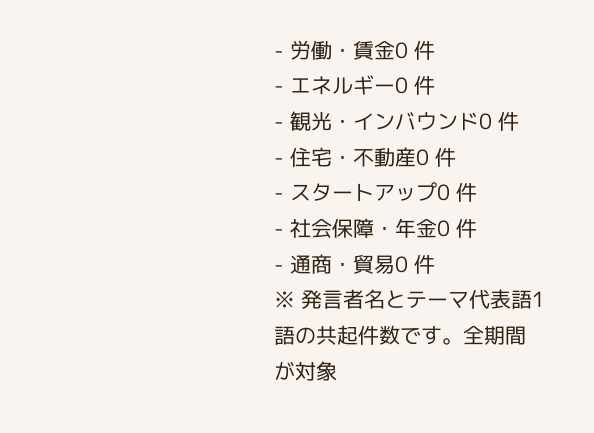- 労働・賃金0 件
- エネルギー0 件
- 観光・インバウンド0 件
- 住宅・不動産0 件
- スタートアップ0 件
- 社会保障・年金0 件
- 通商・貿易0 件
※ 発言者名とテーマ代表語1語の共起件数です。全期間が対象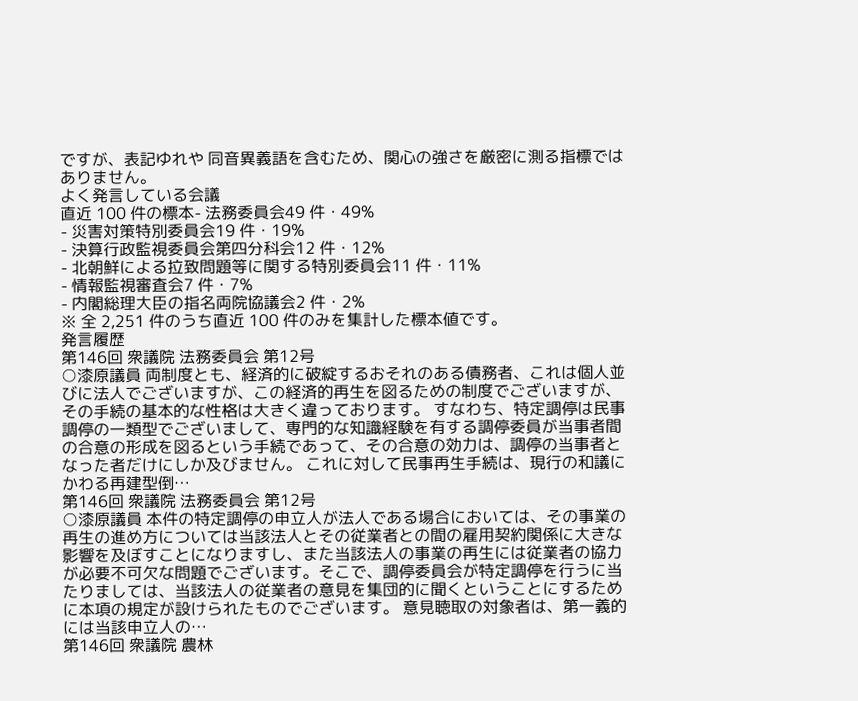ですが、表記ゆれや 同音異義語を含むため、関心の強さを厳密に測る指標ではありません。
よく発言している会議
直近 100 件の標本- 法務委員会49 件・49%
- 災害対策特別委員会19 件・19%
- 決算行政監視委員会第四分科会12 件・12%
- 北朝鮮による拉致問題等に関する特別委員会11 件・11%
- 情報監視審査会7 件・7%
- 内閣総理大臣の指名両院協議会2 件・2%
※ 全 2,251 件のうち直近 100 件のみを集計した標本値です。
発言履歴
第146回 衆議院 法務委員会 第12号
○漆原議員 両制度とも、経済的に破綻するおそれのある債務者、これは個人並びに法人でございますが、この経済的再生を図るための制度でございますが、その手続の基本的な性格は大きく違っております。 すなわち、特定調停は民事調停の一類型でございまして、専門的な知識経験を有する調停委員が当事者間の合意の形成を図るという手続であって、その合意の効力は、調停の当事者となった者だけにしか及びません。 これに対して民事再生手続は、現行の和議にかわる再建型倒…
第146回 衆議院 法務委員会 第12号
○漆原議員 本件の特定調停の申立人が法人である場合においては、その事業の再生の進め方については当該法人とその従業者との間の雇用契約関係に大きな影響を及ぼすことになりますし、また当該法人の事業の再生には従業者の協力が必要不可欠な問題でございます。そこで、調停委員会が特定調停を行うに当たりましては、当該法人の従業者の意見を集団的に聞くということにするために本項の規定が設けられたものでございます。 意見聴取の対象者は、第一義的には当該申立人の…
第146回 衆議院 農林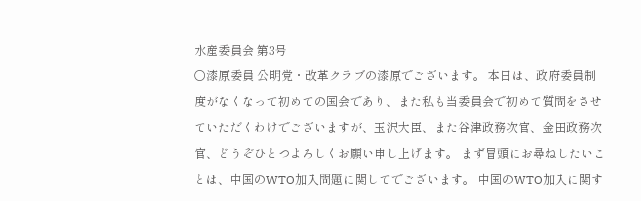水産委員会 第3号
○漆原委員 公明党・改革クラブの漆原でございます。 本日は、政府委員制度がなくなって初めての国会であり、また私も当委員会で初めて質問をさせていただくわけでございますが、玉沢大臣、また谷津政務次官、金田政務次官、どうぞひとつよろしくお願い申し上げます。 まず冒頭にお尋ねしたいことは、中国のWTO加入問題に関してでございます。 中国のWTO加入に関す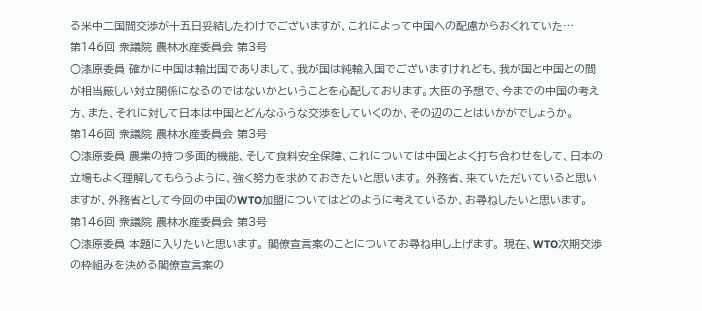る米中二国間交渉が十五日妥結したわけでございますが、これによって中国への配慮からおくれていた…
第146回 衆議院 農林水産委員会 第3号
○漆原委員 確かに中国は輸出国でありまして、我が国は純輸入国でございますけれども、我が国と中国との間が相当厳しい対立関係になるのではないかということを心配しております。大臣の予想で、今までの中国の考え方、また、それに対して日本は中国とどんなふうな交渉をしていくのか、その辺のことはいかがでしょうか。
第146回 衆議院 農林水産委員会 第3号
○漆原委員 農業の持つ多面的機能、そして食料安全保障、これについては中国とよく打ち合わせをして、日本の立場もよく理解してもらうように、強く努力を求めておきたいと思います。 外務省、来ていただいていると思いますが、外務省として今回の中国のWTO加盟についてはどのように考えているか、お尋ねしたいと思います。
第146回 衆議院 農林水産委員会 第3号
○漆原委員 本題に入りたいと思います。 閣僚宣言案のことについてお尋ね申し上げます。 現在、WTO次期交渉の枠組みを決める閣僚宣言案の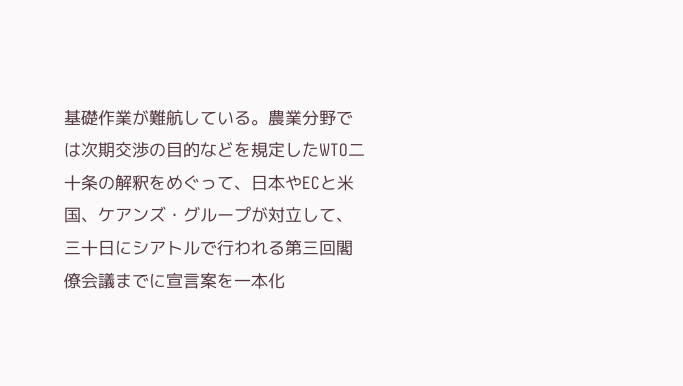基礎作業が難航している。農業分野では次期交渉の目的などを規定したWTO二十条の解釈をめぐって、日本やECと米国、ケアンズ・グループが対立して、三十日にシアトルで行われる第三回閣僚会議までに宣言案を一本化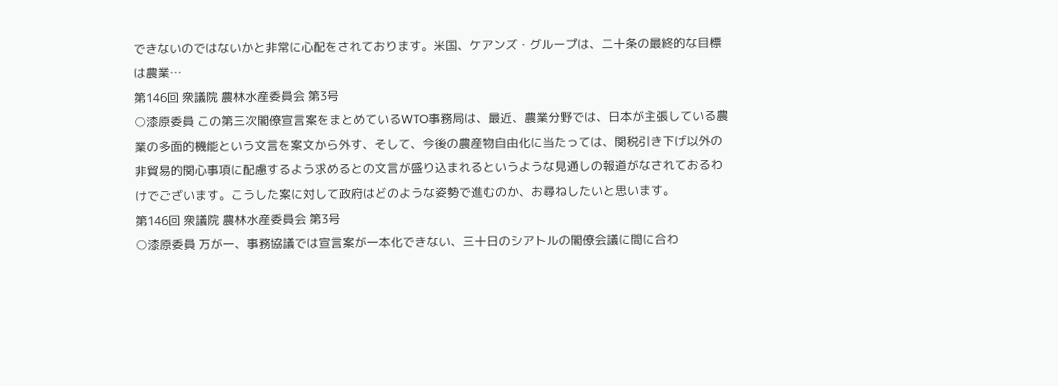できないのではないかと非常に心配をされております。米国、ケアンズ・グループは、二十条の最終的な目標は農業…
第146回 衆議院 農林水産委員会 第3号
○漆原委員 この第三次閣僚宣言案をまとめているWTO事務局は、最近、農業分野では、日本が主張している農業の多面的機能という文言を案文から外す、そして、今後の農産物自由化に当たっては、関税引き下げ以外の非貿易的関心事項に配慮するよう求めるとの文言が盛り込まれるというような見通しの報道がなされておるわけでございます。こうした案に対して政府はどのような姿勢で進むのか、お尋ねしたいと思います。
第146回 衆議院 農林水産委員会 第3号
○漆原委員 万が一、事務協議では宣言案が一本化できない、三十日のシアトルの閣僚会議に間に合わ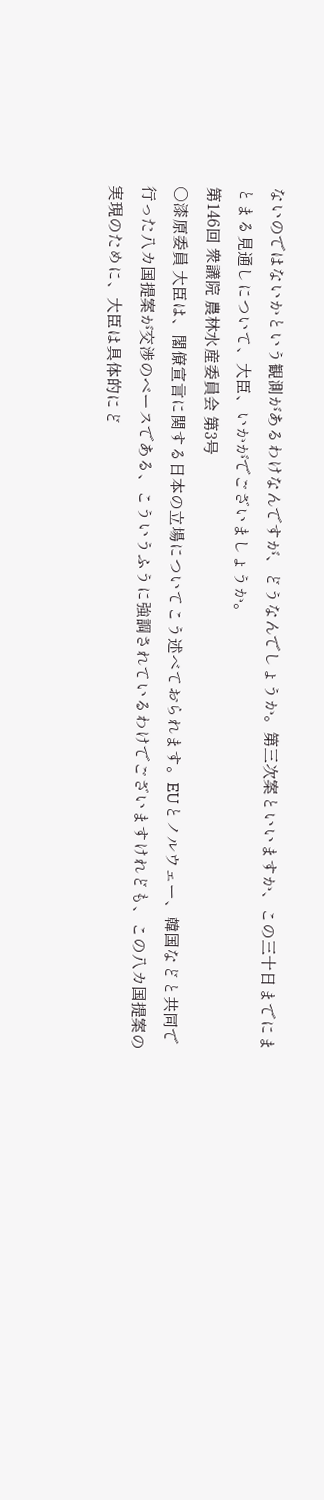ないのではないかという観測があるわけなんですが、どうなんでしょうか。第三次案といいますか、この三十日までにまとまる見通しについて、大臣、いかがでございましょうか。
第146回 衆議院 農林水産委員会 第3号
○漆原委員 大臣は、閣僚宣言に関する日本の立場についてこう述べておられます。EUとノルウェー、韓国などと共同で行った八カ国提案が交渉のベースである、こういうふうに強調されているわけでございますけれども、この八カ国提案の実現のために、大臣は具体的にど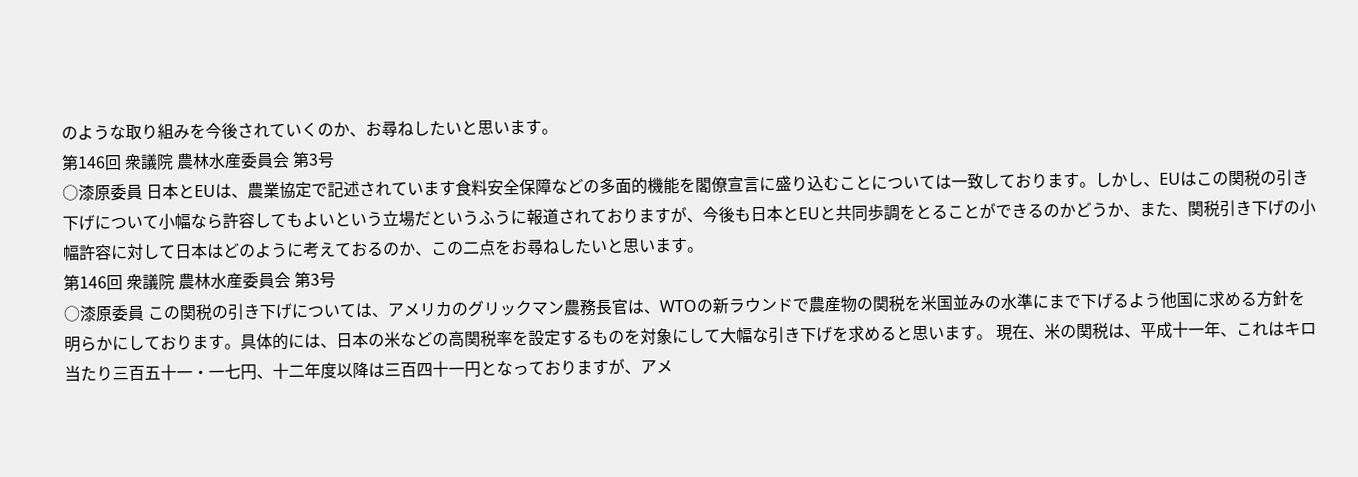のような取り組みを今後されていくのか、お尋ねしたいと思います。
第146回 衆議院 農林水産委員会 第3号
○漆原委員 日本とEUは、農業協定で記述されています食料安全保障などの多面的機能を閣僚宣言に盛り込むことについては一致しております。しかし、EUはこの関税の引き下げについて小幅なら許容してもよいという立場だというふうに報道されておりますが、今後も日本とEUと共同歩調をとることができるのかどうか、また、関税引き下げの小幅許容に対して日本はどのように考えておるのか、この二点をお尋ねしたいと思います。
第146回 衆議院 農林水産委員会 第3号
○漆原委員 この関税の引き下げについては、アメリカのグリックマン農務長官は、WTOの新ラウンドで農産物の関税を米国並みの水準にまで下げるよう他国に求める方針を明らかにしております。具体的には、日本の米などの高関税率を設定するものを対象にして大幅な引き下げを求めると思います。 現在、米の関税は、平成十一年、これはキロ当たり三百五十一・一七円、十二年度以降は三百四十一円となっておりますが、アメ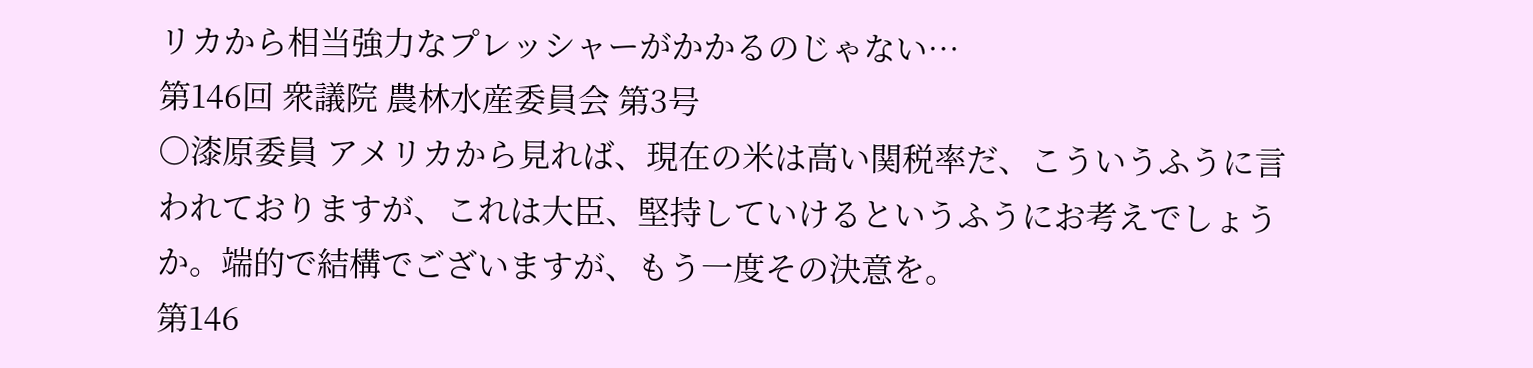リカから相当強力なプレッシャーがかかるのじゃない…
第146回 衆議院 農林水産委員会 第3号
○漆原委員 アメリカから見れば、現在の米は高い関税率だ、こういうふうに言われておりますが、これは大臣、堅持していけるというふうにお考えでしょうか。端的で結構でございますが、もう一度その決意を。
第146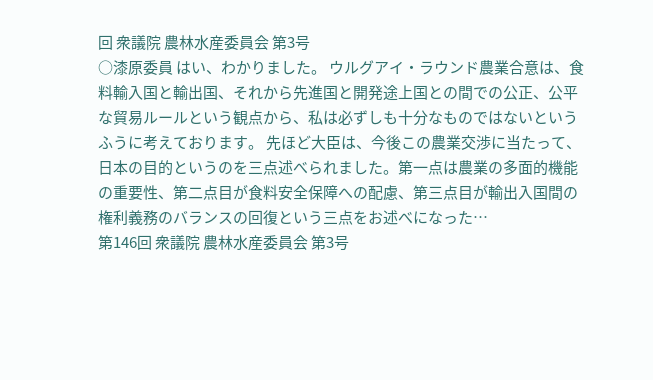回 衆議院 農林水産委員会 第3号
○漆原委員 はい、わかりました。 ウルグアイ・ラウンド農業合意は、食料輸入国と輸出国、それから先進国と開発途上国との間での公正、公平な貿易ルールという観点から、私は必ずしも十分なものではないというふうに考えております。 先ほど大臣は、今後この農業交渉に当たって、日本の目的というのを三点述べられました。第一点は農業の多面的機能の重要性、第二点目が食料安全保障への配慮、第三点目が輸出入国間の権利義務のバランスの回復という三点をお述べになった…
第146回 衆議院 農林水産委員会 第3号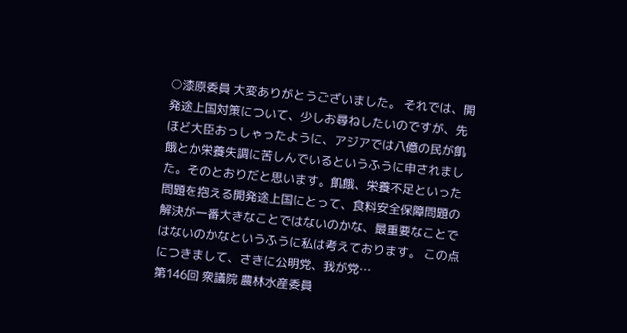○漆原委員 大変ありがとうございました。 それでは、開発途上国対策について、少しお尋ねしたいのですが、先ほど大臣おっしゃったように、アジアでは八億の民が飢餓とか栄養失調に苦しんでいるというふうに申されました。そのとおりだと思います。飢餓、栄養不足といった問題を抱える開発途上国にとって、食料安全保障問題の解決が一番大きなことではないのかな、最重要なことではないのかなというふうに私は考えております。 この点につきまして、さきに公明党、我が党…
第146回 衆議院 農林水産委員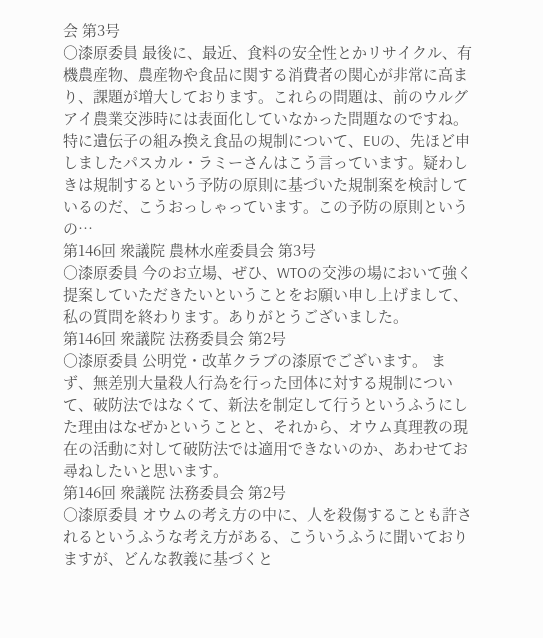会 第3号
○漆原委員 最後に、最近、食料の安全性とかリサイクル、有機農産物、農産物や食品に関する消費者の関心が非常に高まり、課題が増大しております。これらの問題は、前のウルグアイ農業交渉時には表面化していなかった問題なのですね。 特に遺伝子の組み換え食品の規制について、EUの、先ほど申しましたパスカル・ラミーさんはこう言っています。疑わしきは規制するという予防の原則に基づいた規制案を検討しているのだ、こうおっしゃっています。この予防の原則というの…
第146回 衆議院 農林水産委員会 第3号
○漆原委員 今のお立場、ぜひ、WTOの交渉の場において強く提案していただきたいということをお願い申し上げまして、私の質問を終わります。ありがとうございました。
第146回 衆議院 法務委員会 第2号
○漆原委員 公明党・改革クラブの漆原でございます。 まず、無差別大量殺人行為を行った団体に対する規制について、破防法ではなくて、新法を制定して行うというふうにした理由はなぜかということと、それから、オウム真理教の現在の活動に対して破防法では適用できないのか、あわせてお尋ねしたいと思います。
第146回 衆議院 法務委員会 第2号
○漆原委員 オウムの考え方の中に、人を殺傷することも許されるというふうな考え方がある、こういうふうに聞いておりますが、どんな教義に基づくと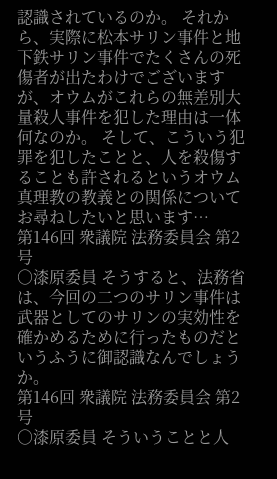認識されているのか。 それから、実際に松本サリン事件と地下鉄サリン事件でたくさんの死傷者が出たわけでございますが、オウムがこれらの無差別大量殺人事件を犯した理由は一体何なのか。 そして、こういう犯罪を犯したことと、人を殺傷することも許されるというオウム真理教の教義との関係についてお尋ねしたいと思います…
第146回 衆議院 法務委員会 第2号
○漆原委員 そうすると、法務省は、今回の二つのサリン事件は武器としてのサリンの実効性を確かめるために行ったものだというふうに御認識なんでしょうか。
第146回 衆議院 法務委員会 第2号
○漆原委員 そういうことと人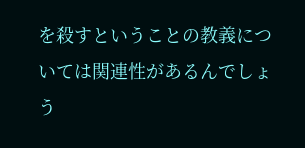を殺すということの教義については関連性があるんでしょう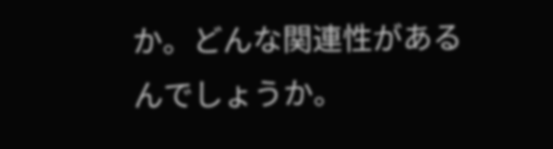か。どんな関連性があるんでしょうか。